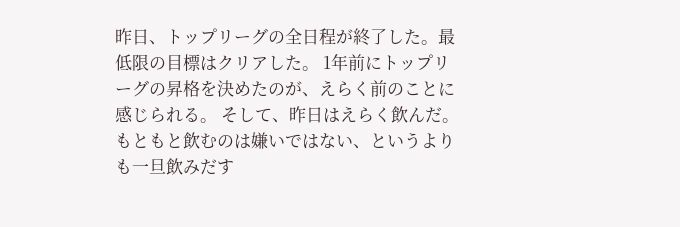昨日、トップリーグの全日程が終了した。最低限の目標はクリアした。 1年前にトップリーグの昇格を決めたのが、えらく前のことに感じられる。 そして、昨日はえらく飲んだ。 もともと飲むのは嫌いではない、というよりも一旦飲みだす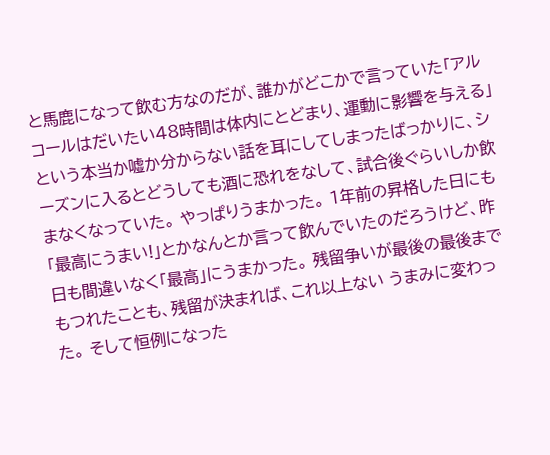と馬鹿になって飲む方なのだが、誰かがどこかで言っていた「アルコールはだいたい48時間は体内にとどまり、運動に影響を与える」という本当か嘘か分からない話を耳にしてしまったばっかりに、シーズンに入るとどうしても酒に恐れをなして、試合後ぐらいしか飲まなくなっていた。 やっぱりうまかった。 1年前の昇格した日にも「最高にうまい!」とかなんとか言って飲んでいたのだろうけど、昨日も間違いなく「最高」にうまかった。 残留争いが最後の最後までもつれたことも、残留が決まれば、これ以上ない うまみに変わった。 そして恒例になった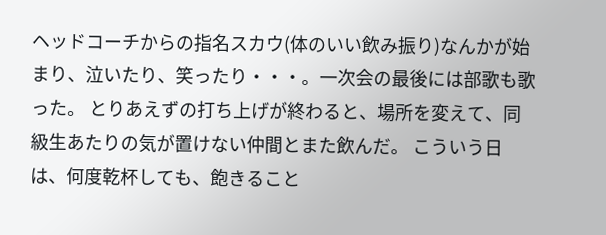ヘッドコーチからの指名スカウ(体のいい飲み振り)なんかが始まり、泣いたり、笑ったり・・・。一次会の最後には部歌も歌った。 とりあえずの打ち上げが終わると、場所を変えて、同級生あたりの気が置けない仲間とまた飲んだ。 こういう日は、何度乾杯しても、飽きること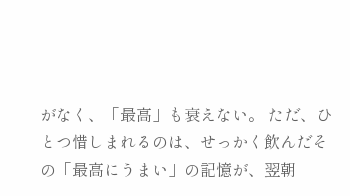がなく、「最高」も衰えない。 ただ、ひとつ惜しまれるのは、せっかく飲んだその「最高にうまい」の記憶が、翌朝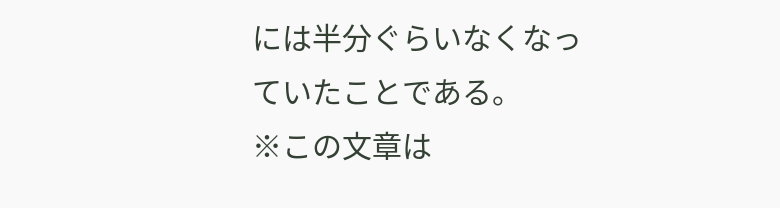には半分ぐらいなくなっていたことである。
※この文章は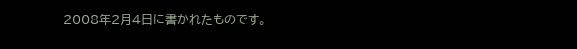2008年2月4日に書かれたものです。